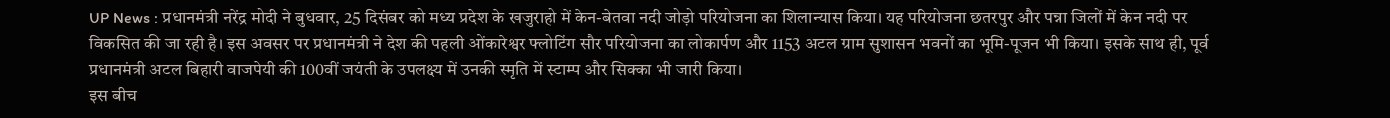UP News : प्रधानमंत्री नरेंद्र मोदी ने बुधवार, 25 दिसंबर को मध्य प्रदेश के खजुराहो में केन-बेतवा नदी जोड़ो परियोजना का शिलान्यास किया। यह परियोजना छतरपुर और पन्ना जिलों में केन नदी पर विकसित की जा रही है। इस अवसर पर प्रधानमंत्री ने देश की पहली ओंकारेश्वर फ्लोटिंग सौर परियोजना का लोकार्पण और 1153 अटल ग्राम सुशासन भवनों का भूमि-पूजन भी किया। इसके साथ ही, पूर्व प्रधानमंत्री अटल बिहारी वाजपेयी की 100वीं जयंती के उपलक्ष्य में उनकी स्मृति में स्टाम्प और सिक्का भी जारी किया।
इस बीच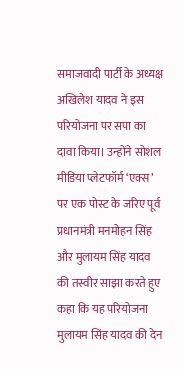समाजवादी पार्टी के अध्यक्ष अखिलेश यादव ने इस परियोजना पर सपा का दावा किया। उन्होंने सोशल मीडिया प्लेटफॉर्म ‘एक्स’ पर एक पोस्ट के जरिए पूर्व प्रधानमंत्री मनमोहन सिंह और मुलायम सिंह यादव की तस्वीर साझा करते हुए कहा कि यह परियोजना मुलायम सिंह यादव की देन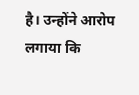है। उन्होंने आरोप लगाया कि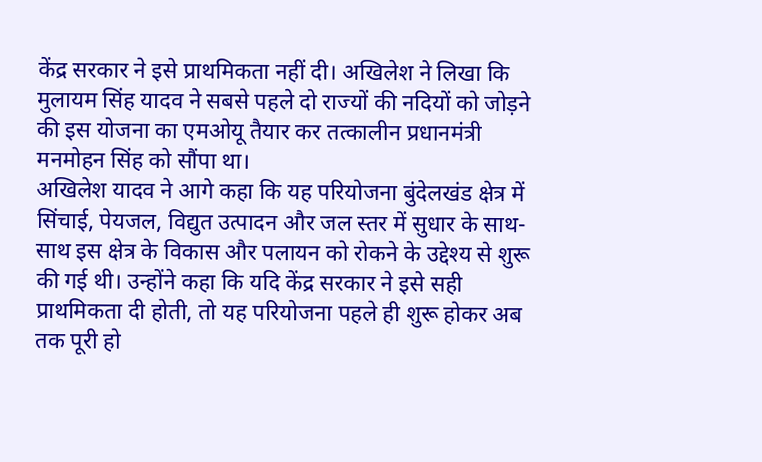केंद्र सरकार ने इसे प्राथमिकता नहीं दी। अखिलेश ने लिखा कि मुलायम सिंह यादव ने सबसे पहले दो राज्यों की नदियों को जोड़ने की इस योजना का एमओयू तैयार कर तत्कालीन प्रधानमंत्री मनमोहन सिंह को सौंपा था।
अखिलेश यादव ने आगे कहा कि यह परियोजना बुंदेलखंड क्षेत्र में सिंचाई, पेयजल, विद्युत उत्पादन और जल स्तर में सुधार के साथ-साथ इस क्षेत्र के विकास और पलायन को रोकने के उद्देश्य से शुरू की गई थी। उन्होंने कहा कि यदि केंद्र सरकार ने इसे सही प्राथमिकता दी होती, तो यह परियोजना पहले ही शुरू होकर अब तक पूरी हो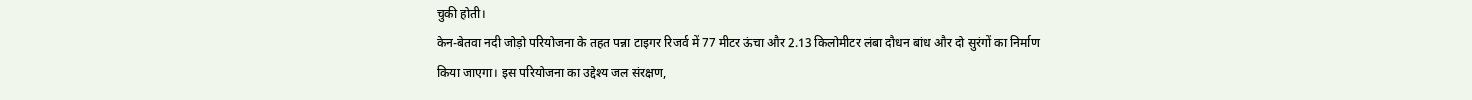चुकी होती।
केन-बेतवा नदी जोड़ो परियोजना के तहत पन्ना टाइगर रिजर्व में 77 मीटर ऊंचा और 2.13 किलोमीटर लंबा दौधन बांध और दो सुरंगों का निर्माण किया जाएगा। इस परियोजना का उद्देश्य जल संरक्षण,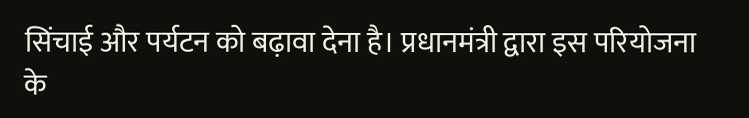सिंचाई और पर्यटन को बढ़ावा देना है। प्रधानमंत्री द्वारा इस परियोजना के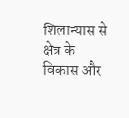शिलान्यास से क्षेत्र के विकास और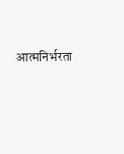आत्मनिर्भरता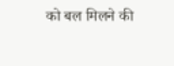को बल मिलने की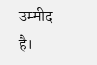उम्मीद है।